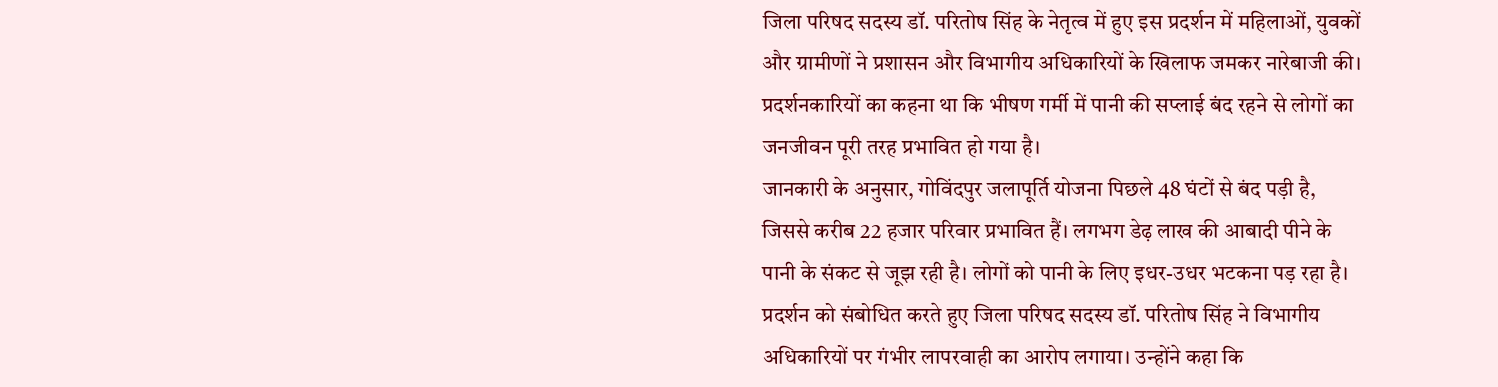जिला परिषद सदस्य डॉ. परितोष सिंह के नेतृत्व में हुए इस प्रदर्शन में महिलाओं, युवकों और ग्रामीणों ने प्रशासन और विभागीय अधिकारियों के खिलाफ जमकर नारेबाजी की। प्रदर्शनकारियों का कहना था कि भीषण गर्मी में पानी की सप्लाई बंद रहने से लोगों का जनजीवन पूरी तरह प्रभावित हो गया है।
जानकारी के अनुसार, गोविंदपुर जलापूर्ति योजना पिछले 48 घंटों से बंद पड़ी है, जिससे करीब 22 हजार परिवार प्रभावित हैं। लगभग डेढ़ लाख की आबादी पीने के पानी के संकट से जूझ रही है। लोगों को पानी के लिए इधर-उधर भटकना पड़ रहा है।
प्रदर्शन को संबोधित करते हुए जिला परिषद सदस्य डॉ. परितोष सिंह ने विभागीय अधिकारियों पर गंभीर लापरवाही का आरोप लगाया। उन्होंने कहा कि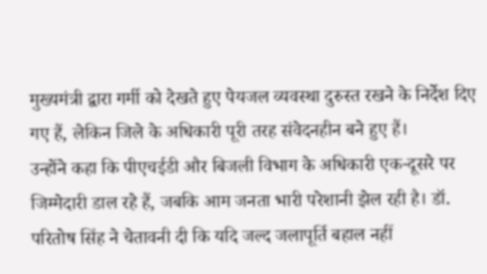मुख्यमंत्री द्वारा गर्मी को देखते हुए पेयजल व्यवस्था दुरुस्त रखने के निर्देश दिए गए हैं, लेकिन जिले के अधिकारी पूरी तरह संवेदनहीन बने हुए हैं।
उन्होंने कहा कि पीएचईडी और बिजली विभाग के अधिकारी एक-दूसरे पर जिम्मेदारी डाल रहे हैं, जबकि आम जनता भारी परेशानी झेल रही है। डॉ. परितोष सिंह ने चेतावनी दी कि यदि जल्द जलापूर्ति बहाल नहीं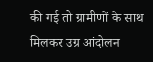की गई तो ग्रामीणों के साथ मिलकर उग्र आंदोलन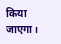किया जाएगा।